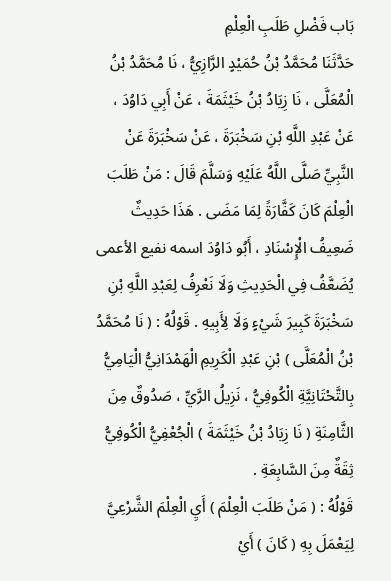بَاب فَضْلِ طَلَبِ الْعِلْمِ
حَدَّثَنَا مُحَمَّدُ بْنُ حُمَيْدٍ الرَّازِيُّ ، نَا مُحَمَّدُ بْنُ الْمُعَلَّى ، نَا زِيَادُ بْنُ خَيْثَمَةَ ، عَنْ أَبِي دَاوُدَ ، عَنْ عَبْدِ اللَّهِ بْنِ سَخْبَرَةَ ، عَنْ سَخْبَرَةَ عَنْ النَّبِيِّ صَلَّى اللَّهُ عَلَيْهِ وَسَلَّمَ قَالَ : مَنْ طَلَبَ الْعِلْمَ كَانَ كَفَّارَةً لِمَا مَضَى . هَذَا حَدِيثٌ ضَعِيفُ الْإِسْنَادِ ، أَبُو دَاوُدَ اسمه نفيع الأعمى يُضَعَّفُ فِي الْحَدِيثِ وَلَا نَعْرِفُ لِعَبْدِ اللَّهِ بْنِ سَخْبَرَةَ كَبِيرَ شَيْءٍ وَلَا لِأَبِيهِ . قَوْلُهُ : ( نَا مُحَمَّدُ بْنُ الْمُعَلَّى ) بْنِ عَبْدِ الْكَرِيمِ الْهَمْدَانِيُّ الْيَامِيُّ بِالتَّحْتَانِيَّةِ الْكُوفِيُّ ، نَزِيلُ الرَّيِّ ، صَدُوقٌ مِنَ الثَّامِنَةِ ( نَا زِيَادُ بْنُ خَيْثَمَةَ ) الْجُعْفِيُّ الْكُوفِيُّ ثِقَةٌ مِنَ السَّابِعَةِ .
قَوْلُهُ : ( مَنْ طَلَبَ الْعِلْمَ ) أَيِ الْعِلْمَ الشَّرْعِيَّ لِيَعْمَلَ بِهِ ( كَانَ ) أَيْ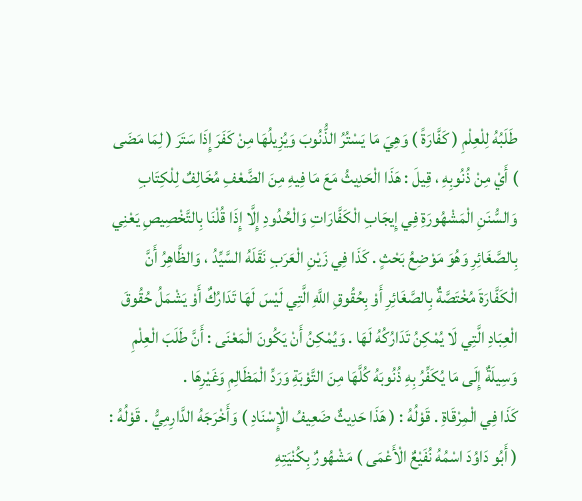طَلَبُهُ لِلْعِلْمِ ( كَفَّارَةً ) وَهِيَ مَا يَسْتُرُ الذُّنُوبَ وَيُزِيلُهَا مِنْ كَفَرَ إِذَا سَتَرَ ( لِمَا مَضَى ) أَيْ مِنْ ذُنُوبِهِ ، قِيلَ : هَذَا الْحَدِيثُ مَعَ مَا فِيهِ مِنَ الضَّعْفِ مُخَالِفٌ لِلْكِتَابِ وَالسُّنَنِ الْمَشْهُورَةِ فِي إِيجَابِ الْكَفَّارَاتِ وَالْحُدُودِ إِلَّا إِذَا قُلْنَا بِالتَّخْصِيصِ يَعْنِي بِالصَّغَائِرِ وَهُوَ مَوْضِعُ بَحْثٍ . كَذَا فِي زَيْنِ الْعَرَبِ نَقَلَهُ السَّيِّدُ ، وَالظَّاهِرُ أَنَّ الْكَفَّارَةَ مُخْتَصَّةٌ بِالصَّغَائِرِ أَوْ بِحُقُوقِ اللَّهِ الَّتِي لَيْسَ لَهَا تَدَارُكٌ أَوْ يَشْمَلُ حُقُوقَ الْعِبَادِ الَّتِي لَا يُمْكِنُ تَدَارُكُهُ لَهَا . وَيُمْكِنُ أَنْ يَكُونَ الْمَعْنَى : أَنَّ طَلَبَ الْعِلْمِ وَسِيلَةٌ إِلَى مَا يُكَفِّرُ بِهِ ذُنُوبَهُ كُلَّهَا مِنَ التَّوْبَةِ وَرَدِّ الْمَظَالِمِ وَغَيْرِهَا .
كَذَا فِي الْمِرْقَاةِ . قَوْلُهُ : ( هَذَا حَدِيثٌ ضَعِيفُ الْإِسْنَادِ ) وَأَخْرَجَهُ الدَّارِمِيُّ . قَوْلُهُ : ( أَبُو دَاوُدَ اسْمُهُ نُفَيْعٌ الْأَعْمَى ) مَشْهُورٌ بِكُنْيَتِهِ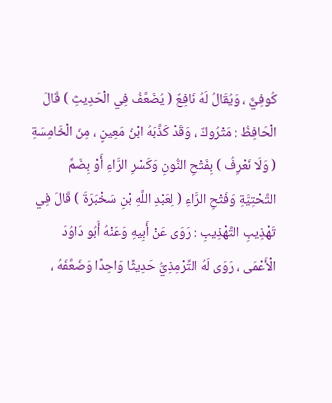كُوفِيٌّ ، وَيُقَالُ لَهُ نَافِعٌ ( يُضَعَّفُ فِي الْحَدِيثِ ) قَالَ الْحَافِظُ : مَتْرُوكٌ ، وَقَدْ كَذَّبَهُ ابْنُ مَعِينٍ ، مِنَ الْخَامِسَةِ ( وَلَا نَعْرِفُ ) بِفَتْحِ النُّونِ وَكَسْرِ الرَّاءِ أَوْ بِضَمِّ التَّحْتِيَّةِ وَفَتْحِ الرَّاءِ ( لِعَبْدِ اللَّهِ بْنِ سَخْبَرَةَ ) قَالَ فِي تَهْذِيبِ التَّهْذِيبِ : رَوَى عَنْ أَبِيهِ وَعَنْهُ أَبُو دَاوُدَ الْأَعْمَى ، رَوَى لَهُ التِّرْمِذِيُّ حَدِيثًا وَاحِدًا وَضَعَّفَهُ ،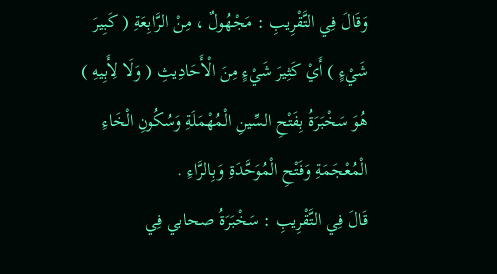وَقَالَ فِي التَّقْرِيبِ : مَجْهُولٌ ، مِنْ الرَّابِعَةِ ( كَبِيرَ شَيْءٍ ) أَيْ كَثِيرَ شَيْءٍ مِنَ الْأَحَادِيثِ ( وَلَا لِأَبِيهِ ) هُوَ سَخْبَرَةُ بِفَتْحِ السِّينِ الْمُهْمَلَةِ وَسُكُونِ الْخَاءِ الْمُعْجَمَةِ وَفَتْحِ الْمُوَحَّدَةِ وَبِالرَّاءِ .
قَالَ فِي التَّقْرِيبِ : سَخْبَرَةُ صحابي فِي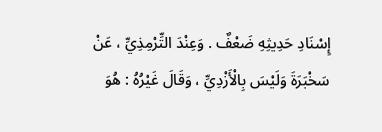إِسْنَادِ حَدِيثِهِ ضَعْفٌ . وَعِنْدَ التِّرْمِذِيِّ ، عَنْ سَخْبَرَةَ وَلَيْسَ بِالْأَزْدِيِّ ، وَقَالَ غَيْرُهُ : هُوَ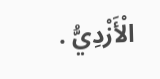الْأَزْدِيُّ .